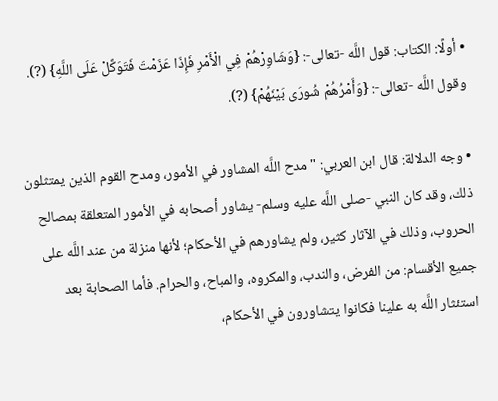• أولًا: الكتاب: قول اللَّه -تعالى-: {وَشَاوِرْهُمْ فِي الْأَمْرِ فَإِذَا عَزَمْتَ فَتَوَكَّلْ عَلَى اللَّهِ} (?). وقول اللَّه -تعالى-: {وَأَمْرُهُمْ شُورَى بَيْنَهُمْ} (?).

• وجه الدلالة: قال ابن العربي: "مدح اللَّه المشاور في الأمور، ومدح القوم الذين يمتثلون ذلك، وقد كان النبي -صلى اللَّه عليه وسلم- يشاور أصحابه في الأمور المتعلقة بمصالح الحروب، وذلك في الآثار كثير، ولم يشاورهم في الأحكام؛ لأنها منزلة من عند اللَّه على جميع الأقسام: من الفرض، والندب، والمكروه، والمباح، والحرام. فأما الصحابة بعد استئثار اللَّه به علينا فكانوا يتشاورون في الأحكام،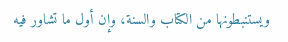ويستنبطونها من الكتاب والسنة، وإن أول ما تشاور فيه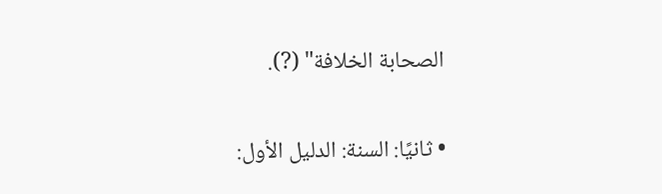الصحابة الخلافة" (?).

• ثانيًا: السنة: الدليل الأول: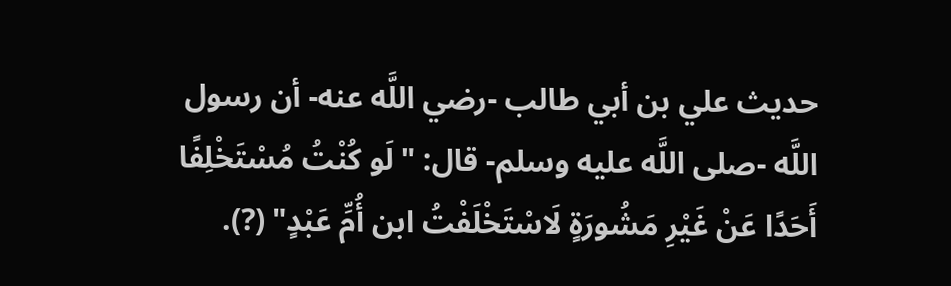حديث علي بن أبي طالب -رضي اللَّه عنه- أن رسول اللَّه -صلى اللَّه عليه وسلم- قال: "لَو كُنْتُ مُسْتَخْلِفًا أَحَدًا عَنْ غَيْرِ مَشُورَةٍ لَاسْتَخْلَفْتُ ابن أُمِّ عَبْدٍ" (?).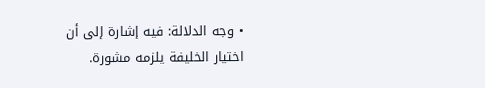• وجه الدلالة: فيه إشارة إلى أن اختيار الخليفة يلزمه مشورة.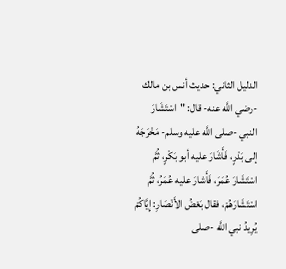الدليل الثاني: حديث أنس بن مالك -رضي اللَّه عنه- قال: "اسْتَشَارَ النبي -صلى اللَّه عليه وسلم- مَخْرَجَهُ إلى بَدْرٍ، فَأَشَارَ عليه أبو بَكْرٍ، ثُمَّ اسْتَشَارَ عُمَرَ، فَأَشارَ عليه عُمَرُ، ثُمَّ اسْتَشَارَهُمْ، فقال بَعْضُ الأَنْصَارِ: إِيَّاكُمْ يُرِيدُ نبي اللَّه -صلى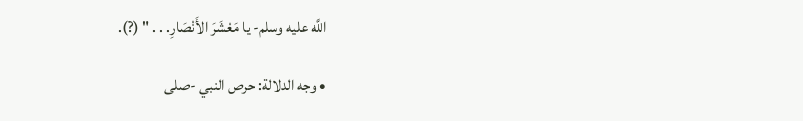اللَّه عليه وسلم- يا مَعْشَرَ الأَنْصَارِ. . . " (?).

• وجه الدلالة: حرص النبي -صلى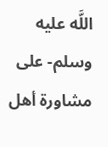اللَّه عليه وسلم- على مشاورة أهل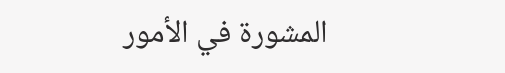المشورة في الأمور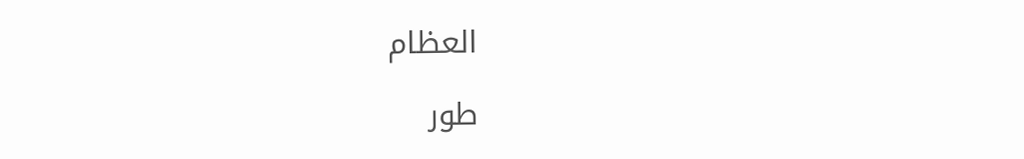العظام

طور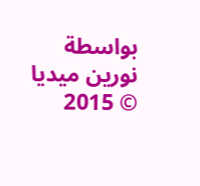بواسطة نورين ميديا © 2015